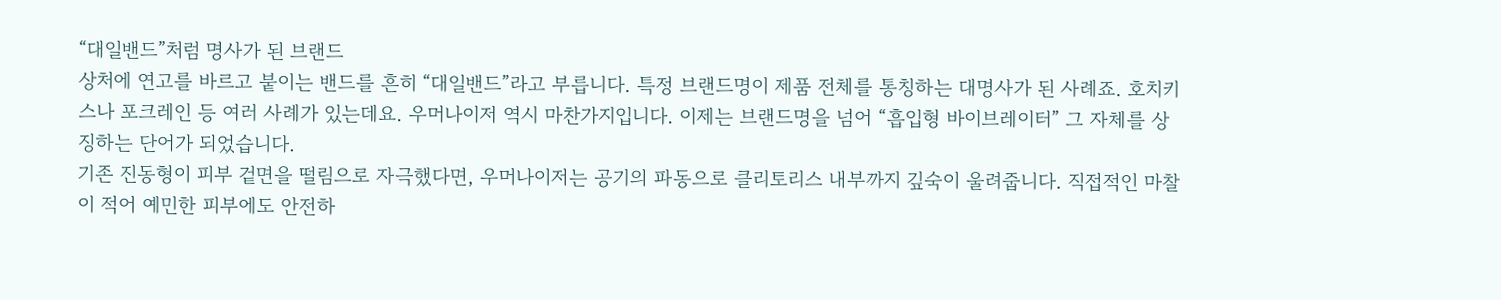“대일밴드”처럼 명사가 된 브랜드
상처에 연고를 바르고 붙이는 밴드를 흔히 “대일밴드”라고 부릅니다. 특정 브랜드명이 제품 전체를 통칭하는 대명사가 된 사례죠. 호치키스나 포크레인 등 여러 사례가 있는데요. 우머나이저 역시 마찬가지입니다. 이제는 브랜드명을 넘어 “흡입형 바이브레이터” 그 자체를 상징하는 단어가 되었습니다.
기존 진동형이 피부 겉면을 떨림으로 자극했다면, 우머나이저는 공기의 파동으로 클리토리스 내부까지 깊숙이 울려줍니다. 직접적인 마찰이 적어 예민한 피부에도 안전하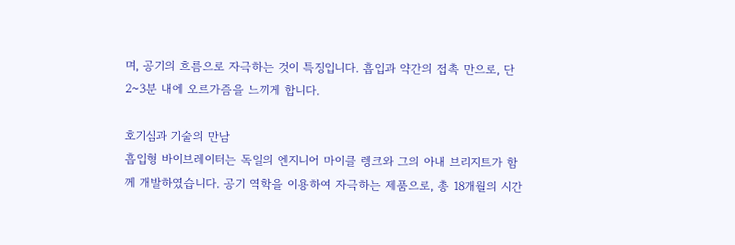며, 공기의 흐름으로 자극하는 것이 특징입니다. 흡입과 약간의 접촉 만으로, 단 2~3분 내에 오르가즘을 느끼게 합니다.

호기심과 기술의 만남
흡입형 바이브레이터는 독일의 엔지니어 마이클 렝크와 그의 아내 브리지트가 함께 개발하였습니다. 공기 역학을 이용하여 자극하는 제품으로, 총 18개월의 시간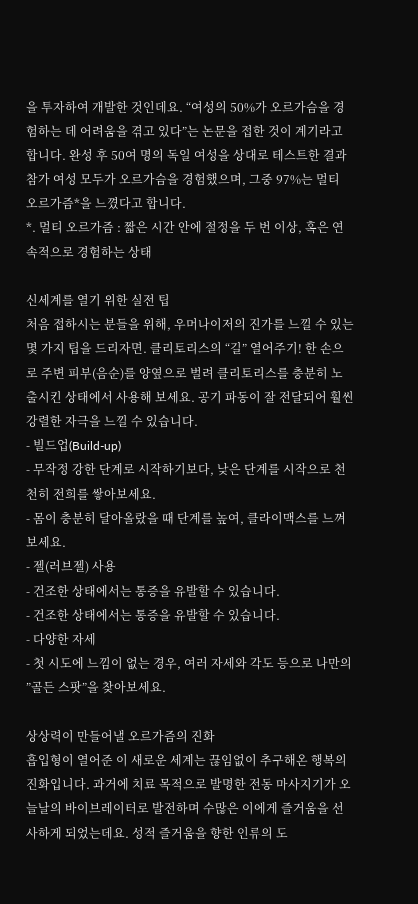을 투자하여 개발한 것인데요. “여성의 50%가 오르가슴을 경험하는 데 어려움을 겪고 있다”는 논문을 접한 것이 계기라고 합니다. 완성 후 50여 명의 독일 여성을 상대로 테스트한 결과 참가 여성 모두가 오르가슴을 경험했으며, 그중 97%는 멀티 오르가즘*을 느꼈다고 합니다.
*. 멀티 오르가즘 : 짧은 시간 안에 절정을 두 번 이상, 혹은 연속적으로 경험하는 상태

신세계를 열기 위한 실전 팁
처음 접하시는 분들을 위해, 우머나이저의 진가를 느낄 수 있는 몇 가지 팁을 드리자면. 클리토리스의 “길” 열어주기! 한 손으로 주변 피부(음순)를 양옆으로 벌려 클리토리스를 충분히 노출시킨 상태에서 사용해 보세요. 공기 파동이 잘 전달되어 훨씬 강렬한 자극을 느낄 수 있습니다.
- 빌드업(Build-up)
- 무작정 강한 단계로 시작하기보다, 낮은 단계를 시작으로 천천히 전희를 쌓아보세요.
- 몸이 충분히 달아올랐을 때 단계를 높여, 클라이맥스를 느껴보세요.
- 젤(러브젤) 사용
- 건조한 상태에서는 통증을 유발할 수 있습니다.
- 건조한 상태에서는 통증을 유발할 수 있습니다.
- 다양한 자세
- 첫 시도에 느낌이 없는 경우, 여러 자세와 각도 등으로 나만의 ”골든 스팟”을 찾아보세요.

상상력이 만들어낼 오르가즘의 진화
흡입형이 열어준 이 새로운 세계는 끊임없이 추구해온 행복의 진화입니다. 과거에 치료 목적으로 발명한 전동 마사지기가 오늘날의 바이브레이터로 발전하며 수많은 이에게 즐거움을 선사하게 되었는데요. 성적 즐거움을 향한 인류의 도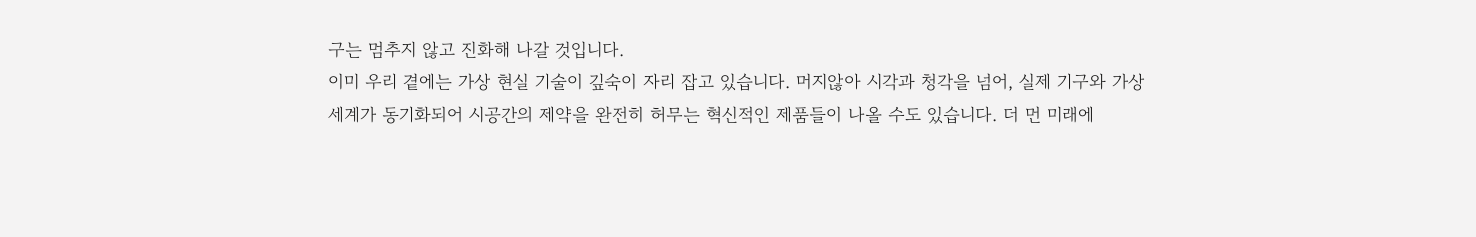구는 멈추지 않고 진화해 나갈 것입니다.
이미 우리 곁에는 가상 현실 기술이 깊숙이 자리 잡고 있습니다. 머지않아 시각과 청각을 넘어, 실제 기구와 가상 세계가 동기화되어 시공간의 제약을 완전히 허무는 혁신적인 제품들이 나올 수도 있습니다. 더 먼 미래에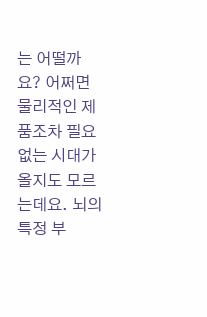는 어떨까요? 어쩌면 물리적인 제품조차 필요 없는 시대가 올지도 모르는데요. 뇌의 특정 부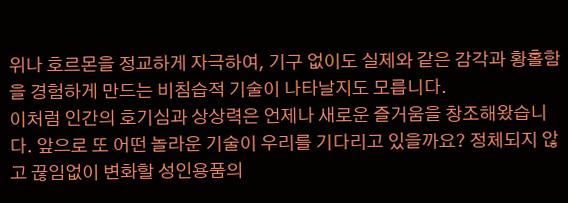위나 호르몬을 정교하게 자극하여, 기구 없이도 실제와 같은 감각과 황홀함을 경험하게 만드는 비침습적 기술이 나타날지도 모릅니다.
이처럼 인간의 호기심과 상상력은 언제나 새로운 즐거움을 창조해왔습니다. 앞으로 또 어떤 놀라운 기술이 우리를 기다리고 있을까요? 정체되지 않고 끊임없이 변화할 성인용품의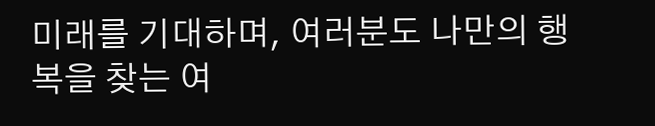미래를 기대하며, 여러분도 나만의 행복을 찾는 여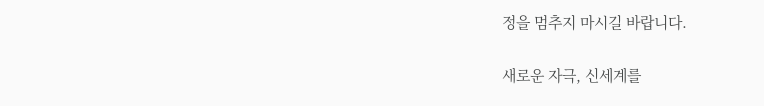정을 멈추지 마시길 바랍니다.

새로운 자극, 신세계를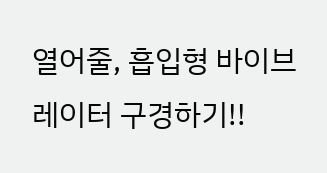열어줄, 흡입형 바이브레이터 구경하기!!